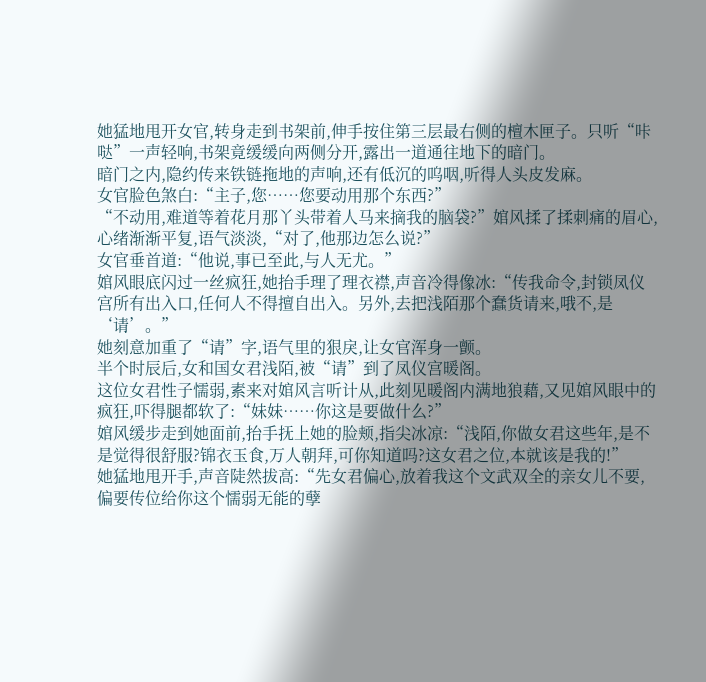她猛地甩开女官,转身走到书架前,伸手按住第三层最右侧的檀木匣子。只听“咔哒”一声轻响,书架竟缓缓向两侧分开,露出一道通往地下的暗门。
暗门之内,隐约传来铁链拖地的声响,还有低沉的呜咽,听得人头皮发麻。
女官脸色煞白:“主子,您……您要动用那个东西?”
“不动用,难道等着花月那丫头带着人马来摘我的脑袋?”婠风揉了揉刺痛的眉心,心绪渐渐平复,语气淡淡,“对了,他那边怎么说?”
女官垂首道:“他说,事已至此,与人无尤。”
婠风眼底闪过一丝疯狂,她抬手理了理衣襟,声音冷得像冰:“传我命令,封锁凤仪宫所有出入口,任何人不得擅自出入。另外,去把浅陌那个蠢货请来,哦不,是‘请’。”
她刻意加重了“请”字,语气里的狠戾,让女官浑身一颤。
半个时辰后,女和国女君浅陌,被“请”到了凤仪宫暖阁。
这位女君性子懦弱,素来对婠风言听计从,此刻见暖阁内满地狼藉,又见婠风眼中的疯狂,吓得腿都软了:“妹妹……你这是要做什么?”
婠风缓步走到她面前,抬手抚上她的脸颊,指尖冰凉:“浅陌,你做女君这些年,是不是觉得很舒服?锦衣玉食,万人朝拜,可你知道吗?这女君之位,本就该是我的!”
她猛地甩开手,声音陡然拔高:“先女君偏心,放着我这个文武双全的亲女儿不要,偏要传位给你这个懦弱无能的孽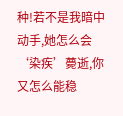种!若不是我暗中动手,她怎么会‘染疾’薨逝,你又怎么能稳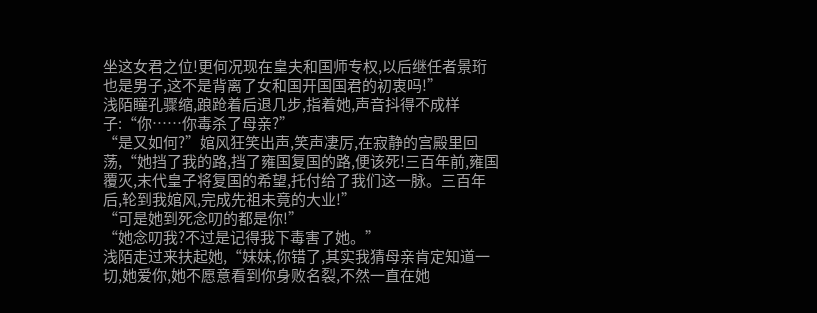坐这女君之位!更何况现在皇夫和国师专权,以后继任者景珩也是男子,这不是背离了女和国开国国君的初衷吗!”
浅陌瞳孔骤缩,踉跄着后退几步,指着她,声音抖得不成样子:“你……你毒杀了母亲?”
“是又如何?”婠风狂笑出声,笑声凄厉,在寂静的宫殿里回荡,“她挡了我的路,挡了雍国复国的路,便该死!三百年前,雍国覆灭,末代皇子将复国的希望,托付给了我们这一脉。三百年后,轮到我婠风,完成先祖未竟的大业!”
“可是她到死念叨的都是你!”
“她念叨我?不过是记得我下毒害了她。”
浅陌走过来扶起她,“妹妹,你错了,其实我猜母亲肯定知道一切,她爱你,她不愿意看到你身败名裂,不然一直在她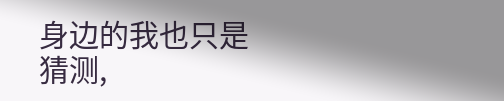身边的我也只是猜测,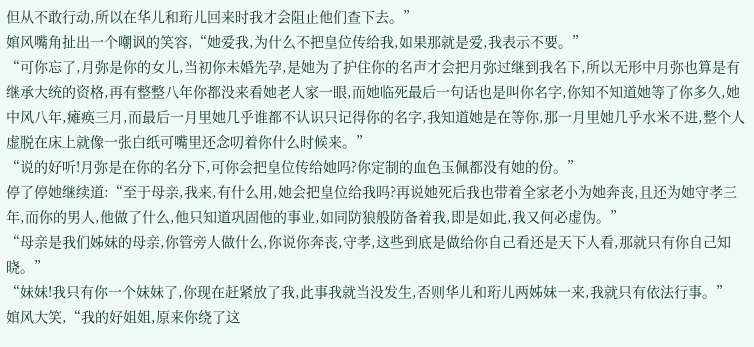但从不敢行动,所以在华儿和珩儿回来时我才会阻止他们查下去。”
婠风嘴角扯出一个嘲讽的笑容,“她爱我,为什么不把皇位传给我,如果那就是爱,我表示不要。”
“可你忘了,月弥是你的女儿,当初你未婚先孕,是她为了护住你的名声才会把月弥过继到我名下,所以无形中月弥也算是有继承大统的资格,再有整整八年你都没来看她老人家一眼,而她临死最后一句话也是叫你名字,你知不知道她等了你多久,她中风八年,瘫痪三月,而最后一月里她几乎谁都不认识只记得你的名字,我知道她是在等你,那一月里她几乎水米不进,整个人虚脱在床上就像一张白纸可嘴里还念叨着你什么时候来。”
“说的好听!月弥是在你的名分下,可你会把皇位传给她吗?你定制的血色玉佩都没有她的份。”
停了停她继续道:“至于母亲,我来,有什么用,她会把皇位给我吗?再说她死后我也带着全家老小为她奔丧,且还为她守孝三年,而你的男人,他做了什么,他只知道巩固他的事业,如同防狼般防备着我,即是如此,我又何必虚伪。”
“母亲是我们姊妹的母亲,你管旁人做什么,你说你奔丧,守孝,这些到底是做给你自己看还是天下人看,那就只有你自己知晓。”
“妹妹!我只有你一个妹妹了,你现在赶紧放了我,此事我就当没发生,否则华儿和珩儿两姊妹一来,我就只有依法行事。”
婠风大笑,“我的好姐姐,原来你绕了这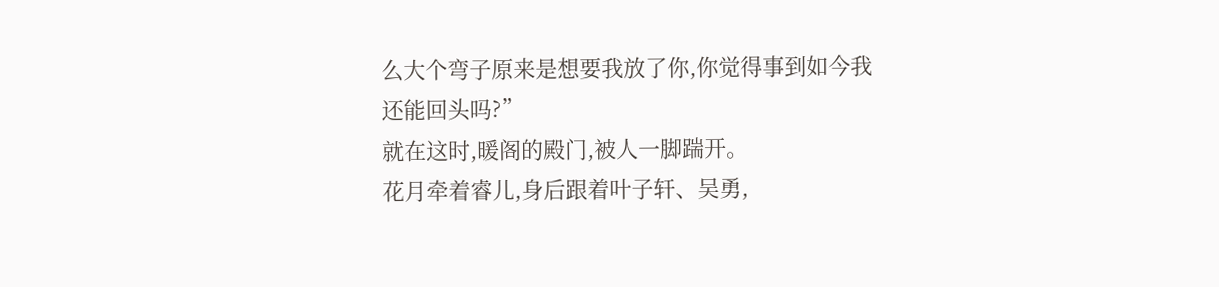么大个弯子原来是想要我放了你,你觉得事到如今我还能回头吗?”
就在这时,暖阁的殿门,被人一脚踹开。
花月牵着睿儿,身后跟着叶子轩、吴勇,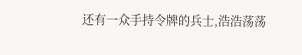还有一众手持令牌的兵士,浩浩荡荡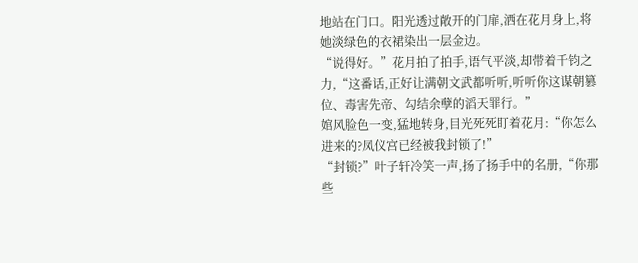地站在门口。阳光透过敞开的门扉,洒在花月身上,将她淡绿色的衣裙染出一层金边。
“说得好。”花月拍了拍手,语气平淡,却带着千钧之力,“这番话,正好让满朝文武都听听,听听你这谋朝篡位、毒害先帝、勾结余孽的滔天罪行。”
婠风脸色一变,猛地转身,目光死死盯着花月:“你怎么进来的?凤仪宫已经被我封锁了!”
“封锁?”叶子轩冷笑一声,扬了扬手中的名册,“你那些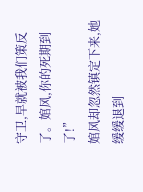守卫,早就被我们策反了。婠风,你的死期到了!”
婠风却忽然镇定下来,她缓缓退到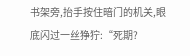书架旁,抬手按住暗门的机关,眼底闪过一丝狰狞:“死期?